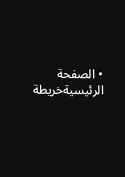• الصفحة الرئيسيةخريطة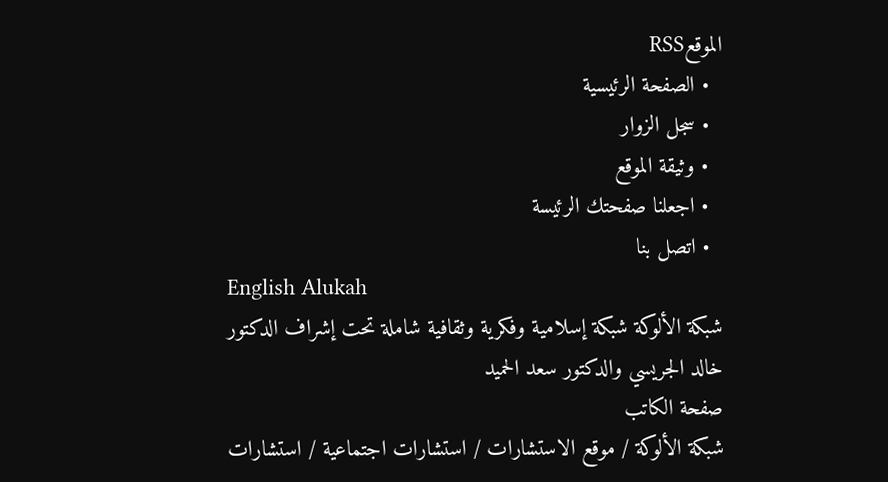الموقعRSS
  • الصفحة الرئيسية
  • سجل الزوار
  • وثيقة الموقع
  • اجعلنا صفحتك الرئيسة
  • اتصل بنا
English Alukah
شبكة الألوكة شبكة إسلامية وفكرية وثقافية شاملة تحت إشراف الدكتور خالد الجريسي والدكتور سعد الحميد
صفحة الكاتب
شبكة الألوكة / موقع الاستشارات / استشارات اجتماعية / استشارات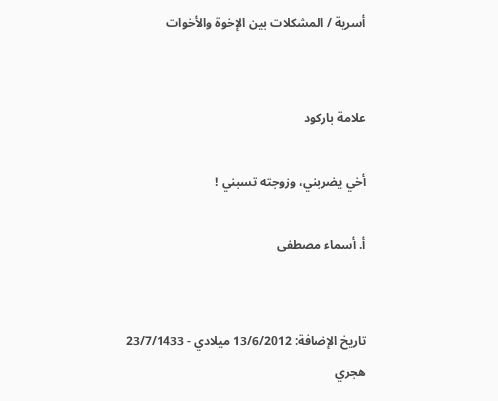أسرية / المشكلات بين الإخوة والأخوات


علامة باركود

أخي يضربني، وزوجته تسبني !

أ. أسماء مصطفى


تاريخ الإضافة: 13/6/2012 ميلادي - 23/7/1433 هجري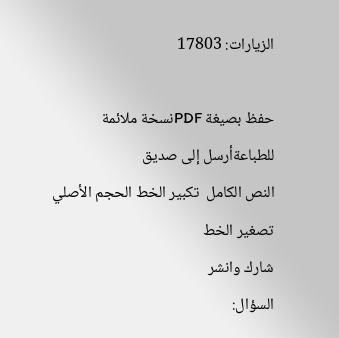الزيارات: 17803

حفظ بصيغة PDFنسخة ملائمة للطباعةأرسل إلى صديق
النص الكامل  تكبير الخط الحجم الأصلي تصغير الخط
شارك وانشر
السؤال: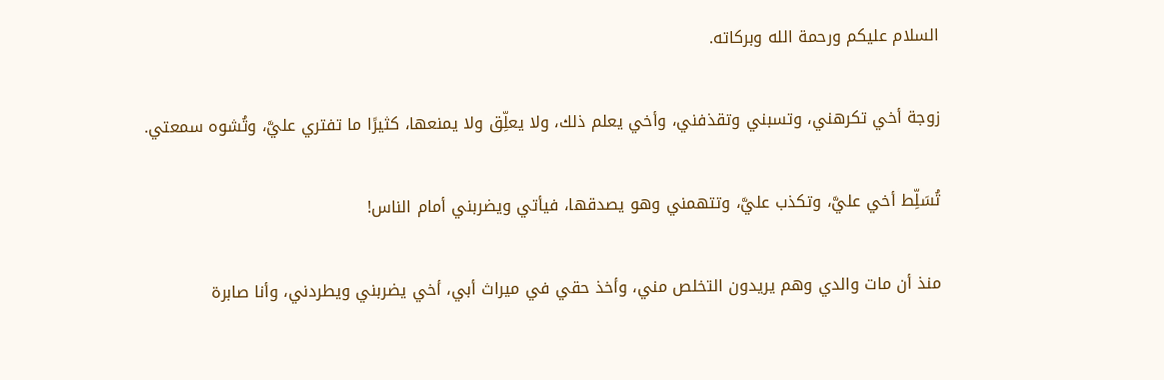السلام عليكم ورحمة الله وبركاته.

زوجة أخي تكرهني، وتسبني وتقذفني، وأخي يعلم ذلك، ولا يعلِّق ولا يمنعها، كثيرًا ما تفتري عليَّ، وتُشوه سمعتي.

تُسَلِّط أخي عليَّ، وتكذب عليَّ، وتتهمني وهو يصدقها، فيأتي ويضربني أمام الناس!

منذ أن مات والدي وهم يريدون التخلص مني، وأخذ حقي في ميراث أبي، أخي يضربني ويطردني، وأنا صابرة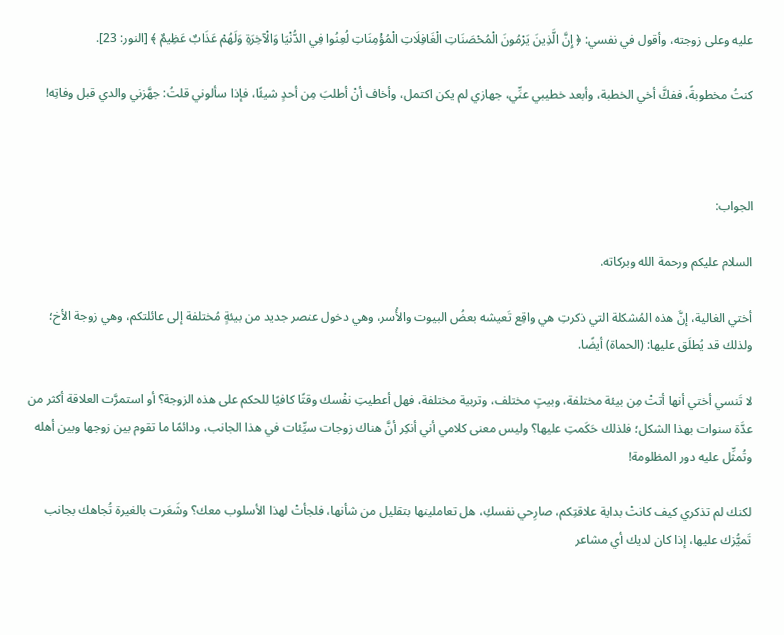عليه وعلى زوجته، وأقول في نفسي: ﴿ إِنَّ الَّذِينَ يَرْمُونَ الْمُحْصَنَاتِ الْغَافِلَاتِ الْمُؤْمِنَاتِ لُعِنُوا فِي الدُّنْيَا وَالْآخِرَةِ وَلَهُمْ عَذَابٌ عَظِيمٌ ﴾ [النور: 23].

كنتُ مخطوبةً، ففكَّ أخي الخطبة، وأبعد خطيبي عنِّي، جهازي لم يكن اكتمل، وأخاف أنْ أطلبَ مِن أحدٍ شيئًا، فإذا سألوني قلتُ: جهَّزني والدي قبل وفاتِه!



الجواب:

السلام عليكم ورحمة الله وبركاته.

أختي الغالية، إنَّ هذه المُشكلة التي ذكرتِ هي واقِع تَعيشه بعضُ البيوت والأُسر، وهي دخول عنصر جديد من بيئةٍ مُختلفة إلى عائلتكم، وهي زوجة الأخ؛ ولذلك قد يُطلَق عليها: (الحماة) أيضًا.

لا تَنسي أختي أنها أتتْ مِن بيئة مختلفة، وبيتٍ مختلف، وتربية مختلفة، فهل أعطيتِ نفْسك وقتًا كافيًا للحكم على هذه الزوجة؟ أو استمرَّت العلاقة أكثر من عدَّة سنوات بهذا الشكل؛ فلذلك حَكَمتِ عليها؟ وليس معنى كلامي أني أنكِر أنَّ هناك زوجات سيِّئات في هذا الجانب، ودائمًا ما تقوم بين زوجها وبين أهله وتُمثِّل عليه دور المظلومة!

لكنك لم تذكري كيف كانتْ بداية علاقتِكم، صارِحي نفسكِ، هل تعاملينها بتقليل من شأنها، فلجأتْ لهذا الأسلوب معك؟ وشَعَرت بالغيرة تُجاهك بجانب تَميُّزك عليها، إذا كان لديك أي مشاعر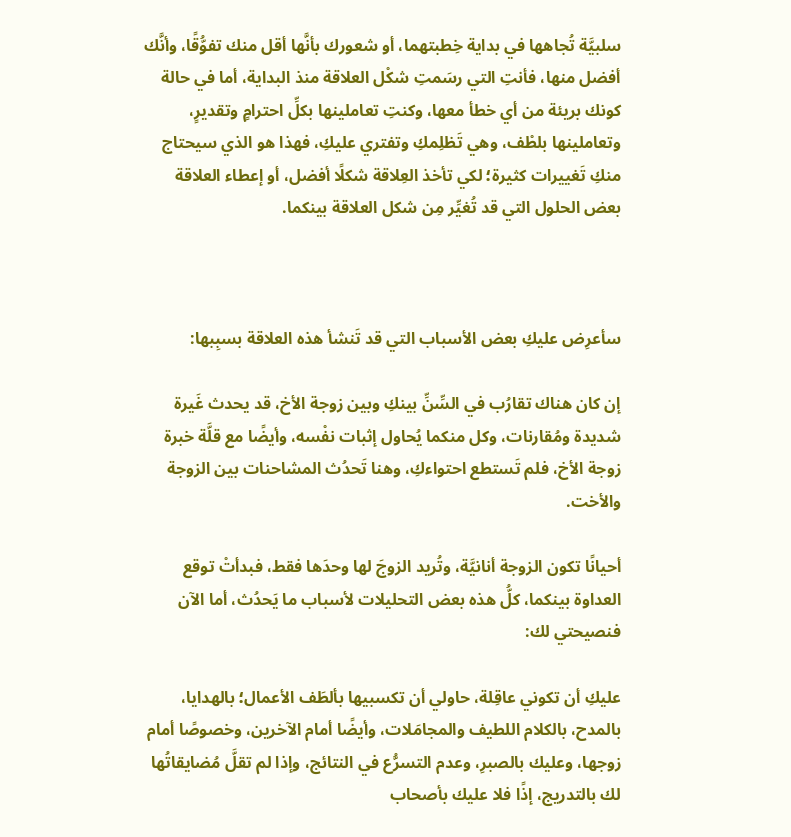سلبيَّة تُجاهها في بداية خِطبتهما، أو شعورك بأنَّها أقل منك تفوُّقًا، وأنَّك أفضل منها، فأنتِ التي رسَمتِ شكْل العلاقة منذ البداية، أما في حالة كونك بريئة من أي خطأ معها، وكنتِ تعاملينها بكلِّ احترامٍ وتقديرٍ، وتعاملينها بلطْف، وهي تَظلِمكِ وتفتري عليكِ، فهذا هو الذي سيحتاج منكِ تَغييرات كثيرة؛ لكي تأخذ العِلاقة شكلًا أفضل، أو إعطاء العلاقة بعض الحلول التي قد تُغيِّر مِن شكل العلاقة بينكما.



سأعرِض عليكِ بعض الأسباب التي قد تَنشأ هذه العلاقة بسبِبها:

إن كان هناك تقارُب في السِّنِّ بينكِ وبين زوجة الأخ، قد يحدث غَيرة شديدة ومُقارنات، وكل منكما يُحاول إثبات نفْسه، وأيضًا مع قلَّة خبرة زوجة الأخ، فلم تَستطع احتواءكِ، وهنا تَحدُث المشاحنات بين الزوجة والأخت.

أحيانًا تكون الزوجة أنانيَّة، وتُريد الزوجَ لها وحدَها فقط، فبدأتْ توقع العداوة بينكما، كلُّ هذه بعض التحليلات لأسباب ما يَحدُث، أما الآن فنصيحتي لك:

عليكِ أن تكوني عاقِلة، حاولي أن تكسبيها بألطَف الأعمال؛ بالهدايا، بالمدح، بالكلام اللطيف والمجامَلات، وأيضًا أمام الآخرين، وخصوصًا أمام زوجها، وعليك بالصبرِ، وعدم التسرُّع في النتائج، وإذا لم تقلَّ مُضايقاتُها لك بالتدريج، إذًا فلا عليك بأصحاب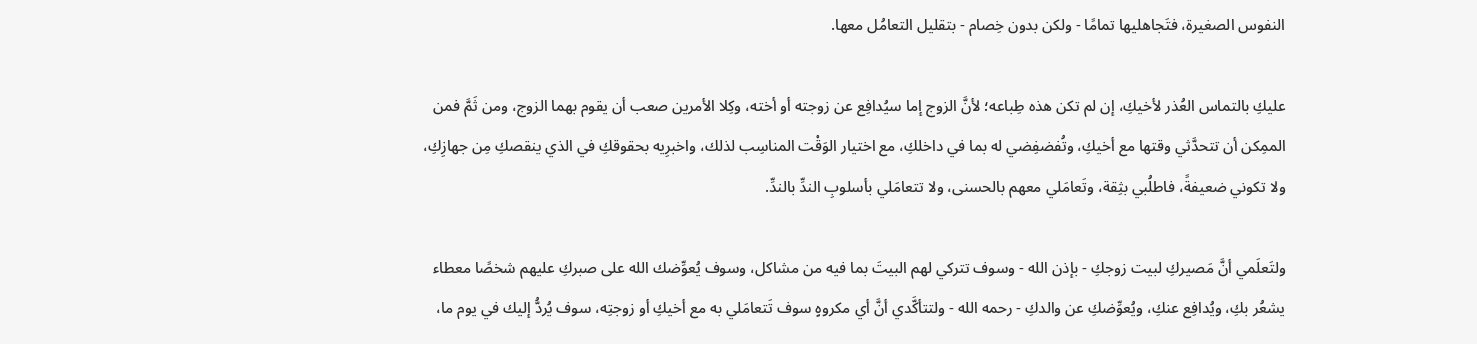النفوس الصغيرة، فتَجاهليها تمامًا - ولكن بدون خِصام - بتقليل التعامُل معها.

عليكِ بالتماس العُذر لأخيكِ، إن لم تكن هذه طِباعه؛ لأنَّ الزوج إما سيُدافِع عن زوجته أو أخته، وكِلا الأمرين صعب أن يقوم بهما الزوج، ومن ثَمَّ فمن الممِكن أن تتحدَّثي وقتها مع أخيكِ، وتُفضفِضي له بما في داخلكِ، مع اختيار الوَقْت المناسِب لذلك، واخبرِيه بحقوقكِ في الذي ينقصكِ مِن جهازِكِ، ولا تكوني ضعيفةً، فاطلُبي بثِقة، وتَعامَلي معهم بالحسنى، ولا تتعامَلي بأسلوبِ الندِّ بالندِّ.

ولتَعلَمي أنَّ مَصيركِ لبيت زوجكِ - بإذن الله - وسوف تتركي لهم البيتَ بما فيه من مشاكل، وسوف يُعوِّضك الله على صبركِ عليهم شخصًا معطاء يشعُر بكِ، ويُدافِع عنكِ، ويُعوِّضكِ عن والدكِ - رحمه الله - ولتتأكَّدي أنَّ أي مكروهٍ سوف تَتعامَلي به مع أخيكِ أو زوجتِه، سوف يُردُّ إليك في يوم ما،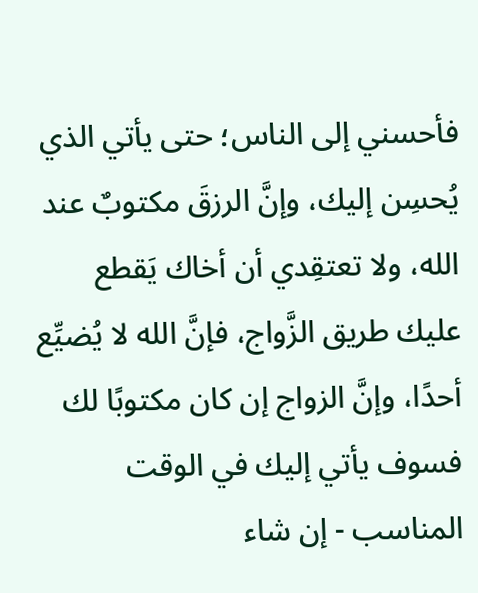فأحسني إلى الناس؛ حتى يأتي الذي يُحسِن إليك، وإنَّ الرزقَ مكتوبٌ عند الله، ولا تعتقِدي أن أخاك يَقطع عليك طريق الزَّواج، فإنَّ الله لا يُضيِّع أحدًا، وإنَّ الزواج إن كان مكتوبًا لك فسوف يأتي إليك في الوقت المناسب - إن شاء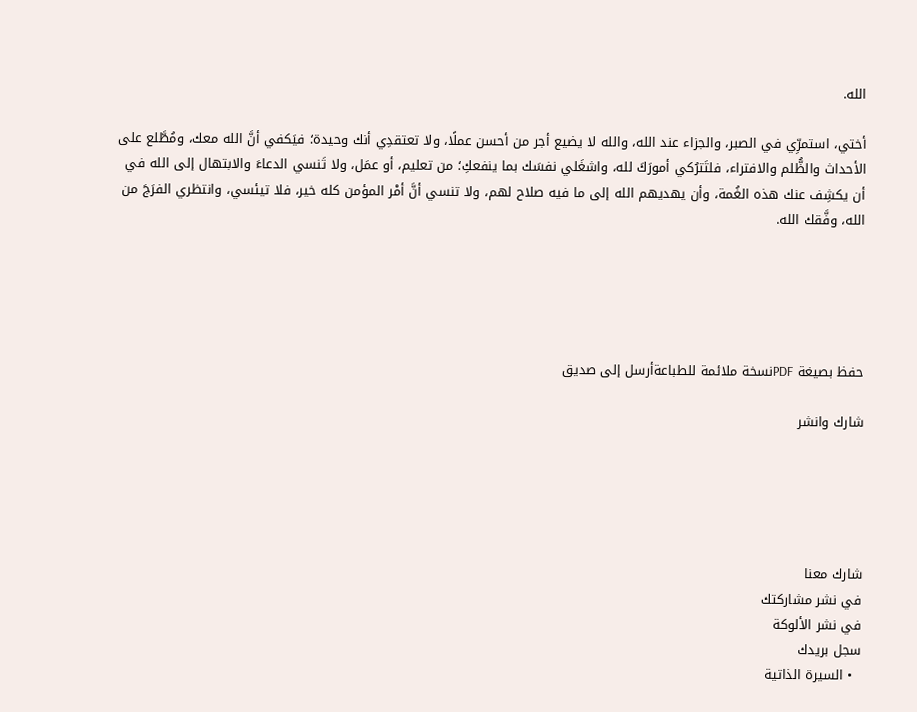الله.

أختي، استمرِّي في الصبر، والجزاء عند الله، والله لا يضيع أجر من أحسن عملًا، ولا تعتقدِي أنك وحيدة؛ فيَكفي أنَّ الله معك، ومُطَّلع على الأحداث والظُّلم والافتراء، فلتَترُكي أمورَكَ لله، واشغَلي نفسَك بما ينفعكِ؛ من تعليم، أو عمَل، ولا تَنسي الدعاءَ والابتهال إلى الله في أن يكشِف عنك هذه الغُمة، وأن يهديهم الله إلى ما فيه صلاح لهم، ولا تنسي أنَّ أمْر المؤمن كله خير، فلا تيئسي، وانتظري الفرَجَ من الله، وفَّقك الله.





حفظ بصيغة PDFنسخة ملائمة للطباعةأرسل إلى صديق

شارك وانشر





شارك معنا
في نشر مشاركتك
في نشر الألوكة
سجل بريدك
  • السيرة الذاتية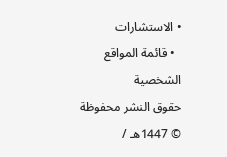• الاستشارات
  • قائمة المواقع الشخصية
حقوق النشر محفوظة © 1447هـ /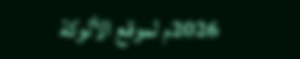2026م لموقع الألوكة